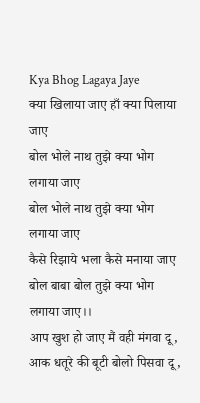Kya Bhog Lagaya Jaye
क्या खिलाया जाए हाँ क्या पिलाया जाए
बोल भोले नाथ तुझे क्या भोग लगाया जाए
बोल भोले नाथ तुझे क्या भोग लगाया जाए
कैसे रिझाये भला कैसे मनाया जाए
बोल बाबा बोल तुझे क्या भोग लगाया जाए।।
आप खुश हो जाए मैं वही मंगवा दू,
आक धतूरे की बूटी बोलो पिसवा दू,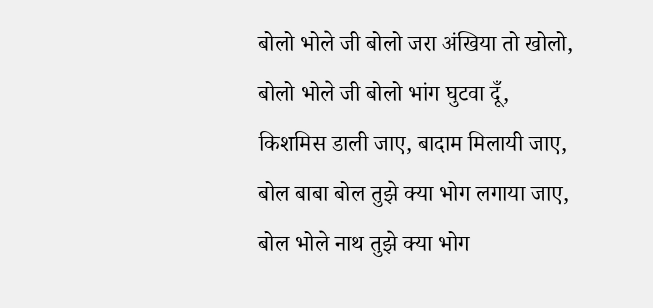बोलो भोले जी बोलो जरा अंखिया तो खोलो,
बोलो भोले जी बोलो भांग घुटवा दूँ,
किशमिस डाली जाए, बादाम मिलायी जाए,
बोल बाबा बोल तुझे क्या भोग लगाया जाए,
बोल भोले नाथ तुझे क्या भोग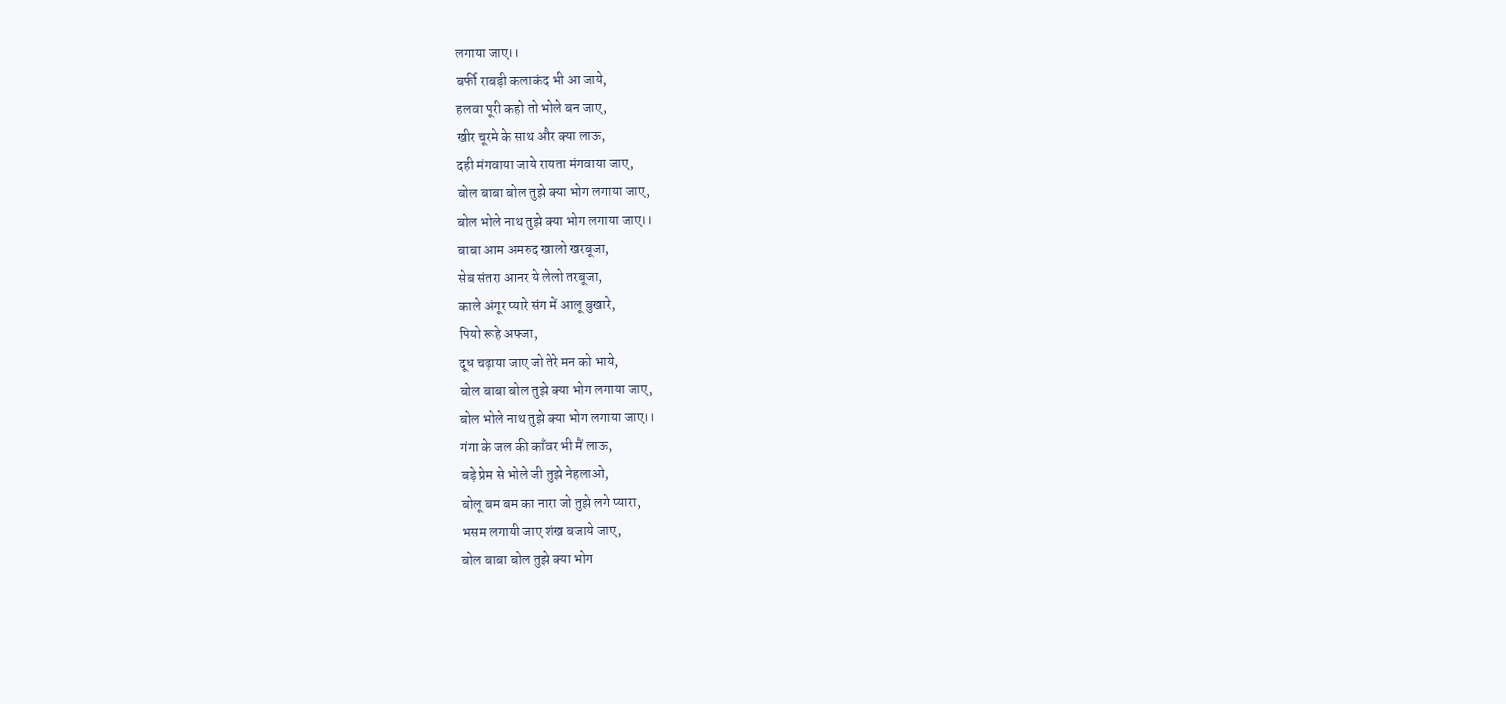लगाया जाए।।
बर्फी राबड़ी कलाकंद भी आ जाये,
हलवा पूरी कहो तो भोले बन जाए,
खीर चूरमे के साथ और क्या लाऊ,
दही मंगवाया जाये रायता मंगवाया जाए,
बोल बाबा बोल तुझे क्या भोग लगाया जाए,
बोल भोले नाथ तुझे क्या भोग लगाया जाए।।
बाबा आम अमरुद खालो खरबूजा,
सेब संतरा आनर ये लेलो तरबूजा,
काले अंगूर प्यारे संग में आलू बुखारे,
पियो रूहे अफ्जा,
दूध चढ़ाया जाए जो तेरे मन को भाये,
बोल बाबा बोल तुझे क्या भोग लगाया जाए,
बोल भोले नाथ तुझे क्या भोग लगाया जाए।।
गंगा के जल की काँवर भी मैं लाऊ,
बड़े प्रेम से भोले जी तुझे नेहलाओ,
बोलू बम बम का नारा जो तुझे लगे प्यारा,
भसम लगायी जाए शंख बजाये जाए,
बोल बाबा बोल तुझे क्या भोग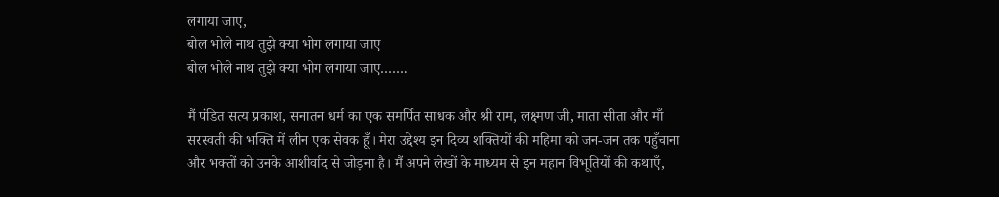लगाया जाए,
बोल भोले नाथ तुझे क्या भोग लगाया जाए
बोल भोले नाथ तुझे क्या भोग लगाया जाए…….

मैं पंडित सत्य प्रकाश, सनातन धर्म का एक समर्पित साधक और श्री राम, लक्ष्मण जी, माता सीता और माँ सरस्वती की भक्ति में लीन एक सेवक हूँ। मेरा उद्देश्य इन दिव्य शक्तियों की महिमा को जन-जन तक पहुँचाना और भक्तों को उनके आशीर्वाद से जोड़ना है। मैं अपने लेखों के माध्यम से इन महान विभूतियों की कथाएँ,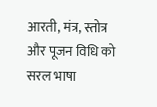आरती, मंत्र, स्तोत्र और पूजन विधि को सरल भाषा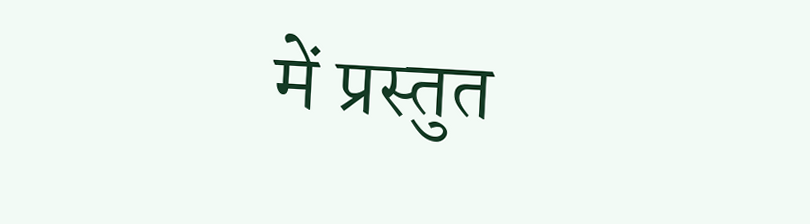में प्रस्तुत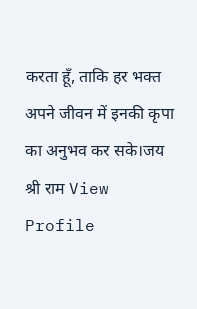करता हूँ, ताकि हर भक्त अपने जीवन में इनकी कृपा का अनुभव कर सके।जय श्री राम View Profile